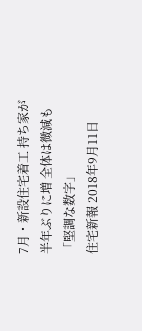7月・新設住宅着工 持ち家が半年ぶりに増 全体は微減も「堅調な数字」
住宅新報 2018年9月11日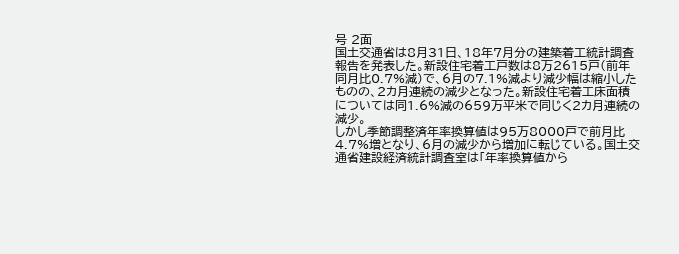号 2面
国土交通省は8月31日、18年7月分の建築着工統計調査報告を発表した。新設住宅着工戸数は8万2615戸(前年同月比0.7%減)で、6月の7.1%減より減少幅は縮小したものの、2カ月連続の減少となった。新設住宅着工床面積については同1.6%減の659万平米で同じく2カ月連続の減少。
しかし季節調整済年率換算値は95万8000戸で前月比4.7%増となり、6月の減少から増加に転じている。国土交通省建設経済統計調査室は「年率換算値から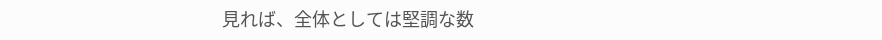見れば、全体としては堅調な数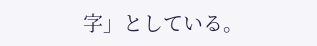字」としている。